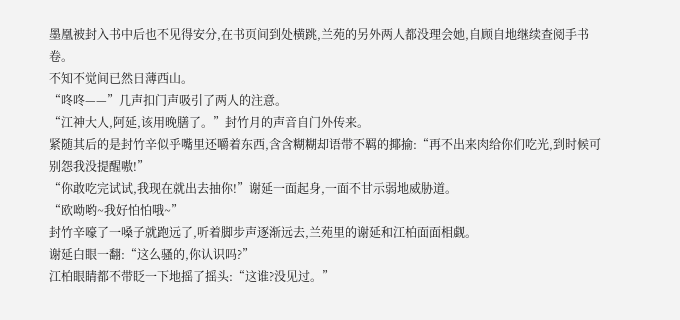墨凰被封入书中后也不见得安分,在书页间到处横跳,兰苑的另外两人都没理会她,自顾自地继续查阅手书卷。
不知不觉间已然日薄西山。
“咚咚——”几声扣门声吸引了两人的注意。
“江神大人,阿延,该用晚膳了。”封竹月的声音自门外传来。
紧随其后的是封竹辛似乎嘴里还嚼着东西,含含糊糊却语带不羁的揶揄:“再不出来肉给你们吃光,到时候可别怨我没提醒嗷!”
“你敢吃完试试,我现在就出去抽你!”谢延一面起身,一面不甘示弱地威胁道。
“欧呦哟~我好怕怕哦~”
封竹辛嚎了一嗓子就跑远了,听着脚步声逐渐远去,兰苑里的谢延和江柏面面相觑。
谢延白眼一翻:“这么骚的,你认识吗?”
江柏眼睛都不带眨一下地摇了摇头:“这谁?没见过。”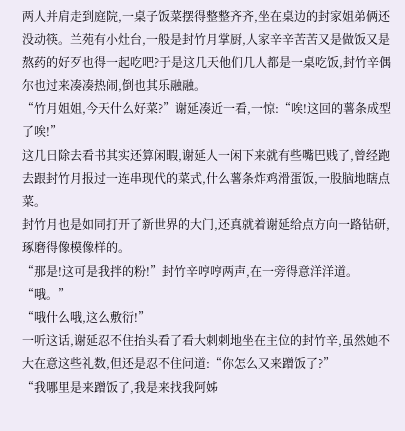两人并肩走到庭院,一桌子饭菜摆得整整齐齐,坐在桌边的封家姐弟俩还没动筷。兰苑有小灶台,一般是封竹月掌厨,人家辛辛苦苦又是做饭又是熬药的好歹也得一起吃吧?于是这几天他们几人都是一桌吃饭,封竹辛偶尔也过来凑凑热闹,倒也其乐融融。
“竹月姐姐,今天什么好菜?”谢延凑近一看,一惊:“唉!这回的薯条成型了唉!”
这几日除去看书其实还算闲暇,谢延人一闲下来就有些嘴巴贱了,曾经跑去跟封竹月报过一连串现代的菜式,什么薯条炸鸡滑蛋饭,一股脑地瞎点菜。
封竹月也是如同打开了新世界的大门,还真就着谢延给点方向一路钻研,琢磨得像模像样的。
“那是!这可是我拌的粉!”封竹辛哼哼两声,在一旁得意洋洋道。
“哦。”
“哦什么哦,这么敷衍!”
一听这话,谢延忍不住抬头看了看大刺刺地坐在主位的封竹辛,虽然她不大在意这些礼数,但还是忍不住问道:“你怎么又来蹭饭了?”
“我哪里是来蹭饭了,我是来找我阿姊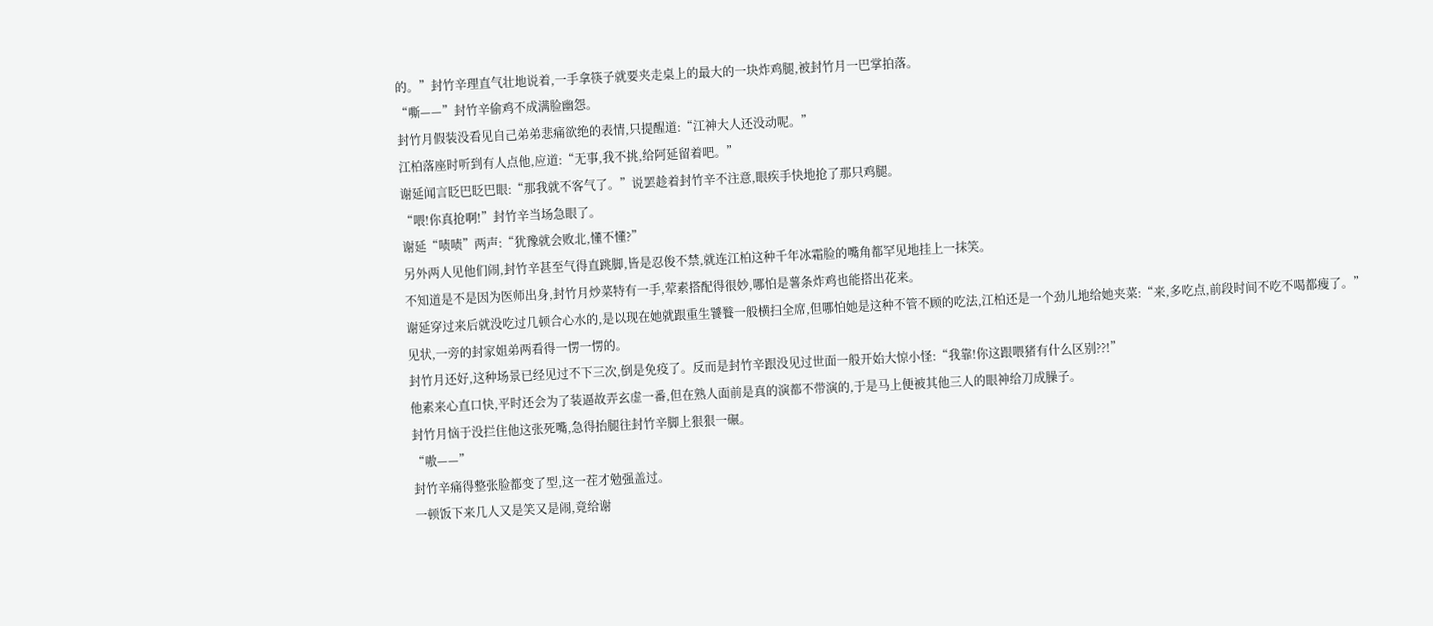的。”封竹辛理直气壮地说着,一手拿筷子就要夹走桌上的最大的一块炸鸡腿,被封竹月一巴掌拍落。
“嘶——”封竹辛偷鸡不成满脸幽怨。
封竹月假装没看见自己弟弟悲痛欲绝的表情,只提醒道:“江神大人还没动呢。”
江柏落座时听到有人点他,应道:“无事,我不挑,给阿延留着吧。”
谢延闻言眨巴眨巴眼:“那我就不客气了。”说罢趁着封竹辛不注意,眼疾手快地抢了那只鸡腿。
“喂!你真抢啊!”封竹辛当场急眼了。
谢延“啧啧”两声:“犹豫就会败北,懂不懂?”
另外两人见他们闹,封竹辛甚至气得直跳脚,皆是忍俊不禁,就连江柏这种千年冰霜脸的嘴角都罕见地挂上一抹笑。
不知道是不是因为医师出身,封竹月炒菜特有一手,荤素搭配得很妙,哪怕是薯条炸鸡也能搭出花来。
谢延穿过来后就没吃过几顿合心水的,是以现在她就跟重生饕餮一般横扫全席,但哪怕她是这种不管不顾的吃法,江柏还是一个劲儿地给她夹菜:“来,多吃点,前段时间不吃不喝都瘦了。”
见状,一旁的封家姐弟两看得一愣一愣的。
封竹月还好,这种场景已经见过不下三次,倒是免疫了。反而是封竹辛跟没见过世面一般开始大惊小怪:“我靠!你这跟喂猪有什么区别??!”
他素来心直口快,平时还会为了装逼故弄玄虚一番,但在熟人面前是真的演都不带演的,于是马上便被其他三人的眼神给刀成臊子。
封竹月恼于没拦住他这张死嘴,急得抬腿往封竹辛脚上狠狠一碾。
“嗷——”
封竹辛痛得整张脸都变了型,这一茬才勉强盖过。
一顿饭下来几人又是笑又是闹,竟给谢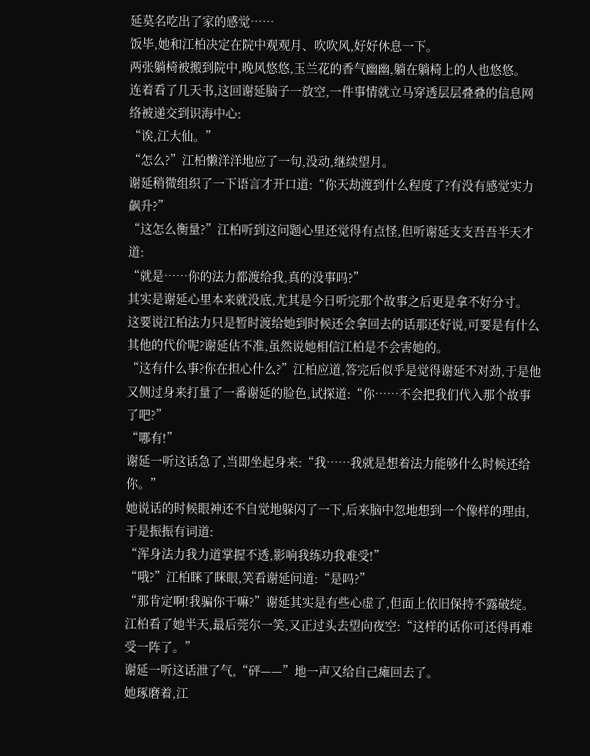延莫名吃出了家的感觉……
饭毕,她和江柏决定在院中观观月、吹吹风,好好休息一下。
两张躺椅被搬到院中,晚风悠悠,玉兰花的香气幽幽,躺在躺椅上的人也悠悠。
连着看了几天书,这回谢延脑子一放空,一件事情就立马穿透层层叠叠的信息网络被递交到识海中心:
“诶,江大仙。”
“怎么?”江柏懒洋洋地应了一句,没动,继续望月。
谢延稍微组织了一下语言才开口道:“你天劫渡到什么程度了?有没有感觉实力飙升?”
“这怎么衡量?”江柏听到这问题心里还觉得有点怪,但听谢延支支吾吾半天才道:
“就是……你的法力都渡给我,真的没事吗?”
其实是谢延心里本来就没底,尤其是今日听完那个故事之后更是拿不好分寸。
这要说江柏法力只是暂时渡给她到时候还会拿回去的话那还好说,可要是有什么其他的代价呢?谢延估不准,虽然说她相信江柏是不会害她的。
“这有什么事?你在担心什么?”江柏应道,答完后似乎是觉得谢延不对劲,于是他又侧过身来打量了一番谢延的脸色,试探道:“你……不会把我们代入那个故事了吧?”
“哪有!”
谢延一听这话急了,当即坐起身来:“我……我就是想着法力能够什么时候还给你。”
她说话的时候眼神还不自觉地躲闪了一下,后来脑中忽地想到一个像样的理由,于是振振有词道:
“浑身法力我力道掌握不透,影响我练功我难受!”
“哦?”江柏眯了眯眼,笑看谢延问道:“是吗?”
“那肯定啊!我骗你干嘛?”谢延其实是有些心虚了,但面上依旧保持不露破绽。
江柏看了她半天,最后莞尔一笑,又正过头去望向夜空:“这样的话你可还得再难受一阵了。”
谢延一听这话泄了气,“砰——”地一声又给自己瘫回去了。
她琢磨着,江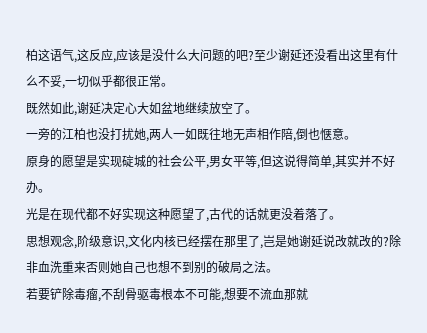柏这语气,这反应,应该是没什么大问题的吧?至少谢延还没看出这里有什么不妥,一切似乎都很正常。
既然如此,谢延决定心大如盆地继续放空了。
一旁的江柏也没打扰她,两人一如既往地无声相作陪,倒也惬意。
原身的愿望是实现碇城的社会公平,男女平等,但这说得简单,其实并不好办。
光是在现代都不好实现这种愿望了,古代的话就更没着落了。
思想观念,阶级意识,文化内核已经摆在那里了,岂是她谢延说改就改的?除非血洗重来否则她自己也想不到别的破局之法。
若要铲除毒瘤,不刮骨驱毒根本不可能,想要不流血那就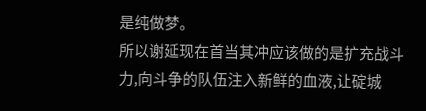是纯做梦。
所以谢延现在首当其冲应该做的是扩充战斗力,向斗争的队伍注入新鲜的血液,让碇城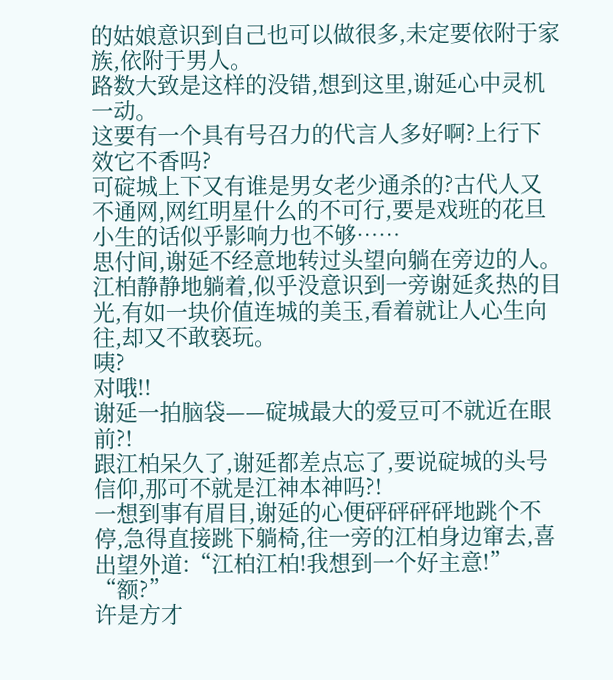的姑娘意识到自己也可以做很多,未定要依附于家族,依附于男人。
路数大致是这样的没错,想到这里,谢延心中灵机一动。
这要有一个具有号召力的代言人多好啊?上行下效它不香吗?
可碇城上下又有谁是男女老少通杀的?古代人又不通网,网红明星什么的不可行,要是戏班的花旦小生的话似乎影响力也不够……
思付间,谢延不经意地转过头望向躺在旁边的人。
江柏静静地躺着,似乎没意识到一旁谢延炙热的目光,有如一块价值连城的美玉,看着就让人心生向往,却又不敢亵玩。
咦?
对哦!!
谢延一拍脑袋——碇城最大的爱豆可不就近在眼前?!
跟江柏呆久了,谢延都差点忘了,要说碇城的头号信仰,那可不就是江神本神吗?!
一想到事有眉目,谢延的心便砰砰砰砰地跳个不停,急得直接跳下躺椅,往一旁的江柏身边窜去,喜出望外道:“江柏江柏!我想到一个好主意!”
“额?”
许是方才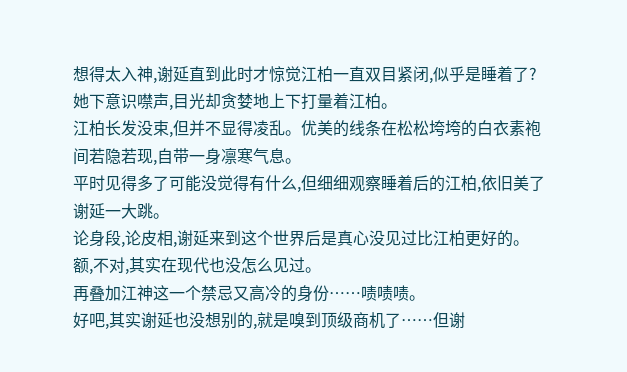想得太入神,谢延直到此时才惊觉江柏一直双目紧闭,似乎是睡着了?
她下意识噤声,目光却贪婪地上下打量着江柏。
江柏长发没束,但并不显得凌乱。优美的线条在松松垮垮的白衣素袍间若隐若现,自带一身凛寒气息。
平时见得多了可能没觉得有什么,但细细观察睡着后的江柏,依旧美了谢延一大跳。
论身段,论皮相,谢延来到这个世界后是真心没见过比江柏更好的。
额,不对,其实在现代也没怎么见过。
再叠加江神这一个禁忌又高冷的身份……啧啧啧。
好吧,其实谢延也没想别的,就是嗅到顶级商机了……但谢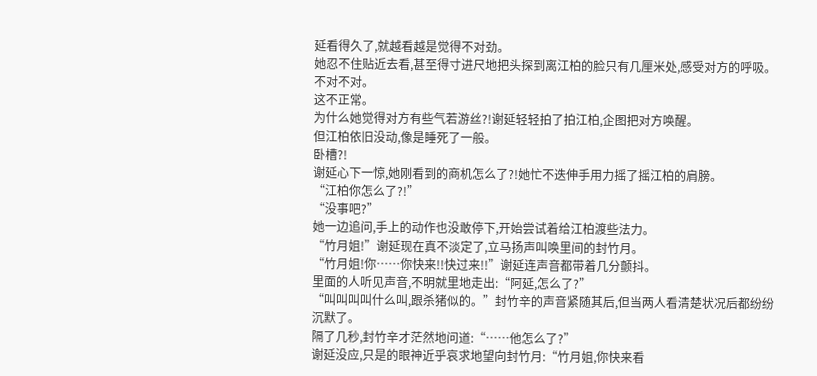延看得久了,就越看越是觉得不对劲。
她忍不住贴近去看,甚至得寸进尺地把头探到离江柏的脸只有几厘米处,感受对方的呼吸。
不对不对。
这不正常。
为什么她觉得对方有些气若游丝?!谢延轻轻拍了拍江柏,企图把对方唤醒。
但江柏依旧没动,像是睡死了一般。
卧槽?!
谢延心下一惊,她刚看到的商机怎么了?!她忙不迭伸手用力摇了摇江柏的肩膀。
“江柏你怎么了?!”
“没事吧?”
她一边追问,手上的动作也没敢停下,开始尝试着给江柏渡些法力。
“竹月姐!”谢延现在真不淡定了,立马扬声叫唤里间的封竹月。
“竹月姐!你……你快来!!快过来!!”谢延连声音都带着几分颤抖。
里面的人听见声音,不明就里地走出:“阿延,怎么了?”
“叫叫叫叫什么叫,跟杀猪似的。”封竹辛的声音紧随其后,但当两人看清楚状况后都纷纷沉默了。
隔了几秒,封竹辛才茫然地问道:“……他怎么了?”
谢延没应,只是的眼神近乎哀求地望向封竹月:“竹月姐,你快来看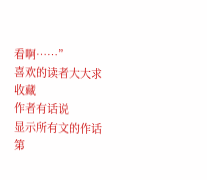看啊……”
喜欢的读者大大求收藏
作者有话说
显示所有文的作话
第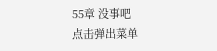55章 没事吧
点击弹出菜单